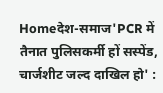Homeदेश-समाज'PCR में तैनात पुलिसकर्मी हों सस्पेंड, चार्जशीट जल्द दाखिल हो' :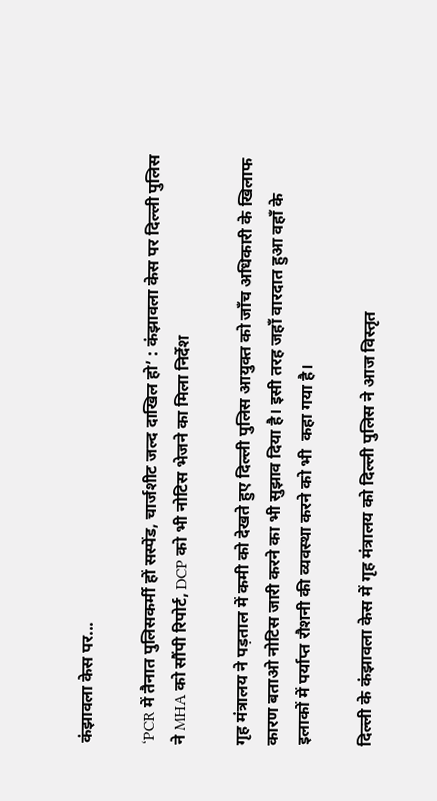कंझावला केस पर...

‘PCR में तैनात पुलिसकर्मी हों सस्पेंड, चार्जशीट जल्द दाखिल हो’ : कंझावला केस पर दिल्ली पुलिस ने MHA को सौंपी रिपोर्ट, DCP को भी नोटिस भेजने का मिला निर्देश

गृह मंत्रालय ने पड़ताल में कमी को देखते हुए दिल्ली पुलिस आयुक्त को जाँच अधिकारी के खिलाफ कारण बताओ नोटिस जारी करने का भी सुझाव दिया है। इसी तरह जहाँ वारदात हुआ वहाँ के इलाकों में पर्याप्त रौशनी की व्यवस्था करने को भी  कहा गया है।

दिल्ली के कंझावला केस में गृह मंत्रालय को दिल्ली पुलिस ने आज विस्तृत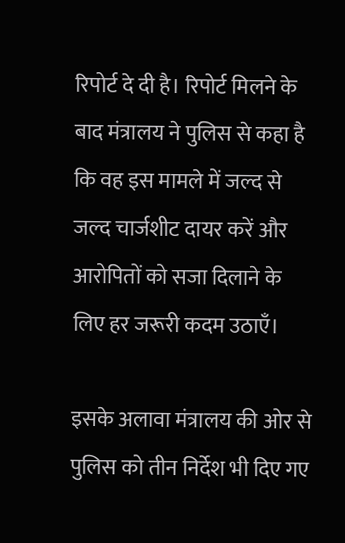रिपोर्ट दे दी है। रिपोर्ट मिलने के बाद मंत्रालय ने पुलिस से कहा है कि वह इस मामले में जल्द से जल्द चार्जशीट दायर करें और  आरोपितों को सजा दिलाने के लिए हर जरूरी कदम उठाएँ।

इसके अलावा मंत्रालय की ओर से पुलिस को तीन निर्देश भी दिए गए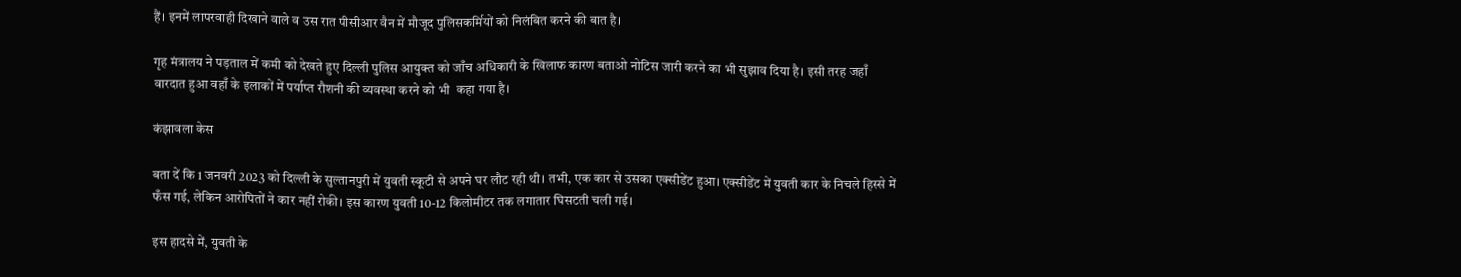हैं। इनमें लापरवाही दिखाने वाले व उस रात पीसीआर वैन में मौजूद पुलिसकर्मियों को निलंबित करने की बात है।

गृह मंत्रालय ने पड़ताल में कमी को देखते हुए दिल्ली पुलिस आयुक्त को जाँच अधिकारी के खिलाफ कारण बताओ नोटिस जारी करने का भी सुझाव दिया है। इसी तरह जहाँ वारदात हुआ वहाँ के इलाकों में पर्याप्त रौशनी की व्यवस्था करने को भी  कहा गया है।

कंझावला केस

बता दें कि 1 जनवरी 2023 को दिल्ली के सुल्तानपुरी में युवती स्कूटी से अपने घर लौट रही थी। तभी, एक कार से उसका एक्सीडेंट हुआ। एक्सीडेंट में युवती कार के निचले हिस्से में फँस गई, लेकिन आरोपितों ने कार नहीं रोकी। इस कारण युवती 10-12 किलोमीटर तक लगातार घिसटती चली गई।

इस हादसे में, युवती के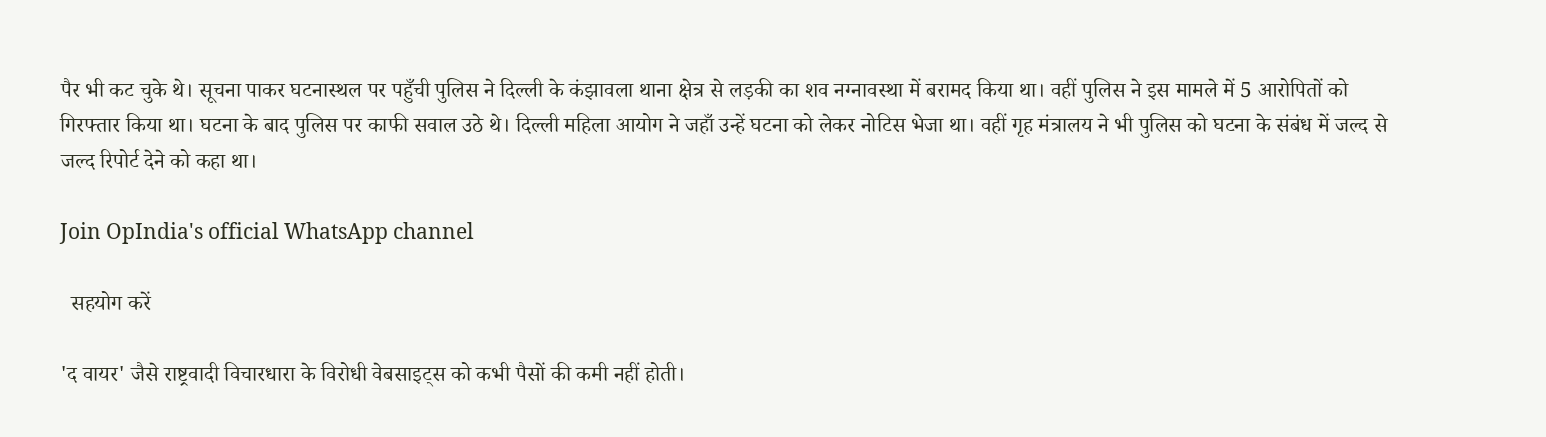पैर भी कट चुके थे। सूचना पाकर घटनास्थल पर पहुँची पुलिस ने दिल्ली के कंझावला थाना क्षेत्र से लड़की का शव नग्नावस्था में बरामद किया था। वहीं पुलिस ने इस मामले में 5 आरोपितों को गिरफ्तार किया था। घटना के बाद पुलिस पर काफी सवाल उठे थे। दिल्ली महिला आयोग ने जहाँ उन्हें घटना को लेकर नोटिस भेजा था। वहीं गृह मंत्रालय ने भी पुलिस को घटना के संबंध में जल्द से जल्द रिपोर्ट देने को कहा था।

Join OpIndia's official WhatsApp channel

  सहयोग करें

'द वायर' जैसे राष्ट्रवादी विचारधारा के विरोधी वेबसाइट्स को कभी पैसों की कमी नहीं होती।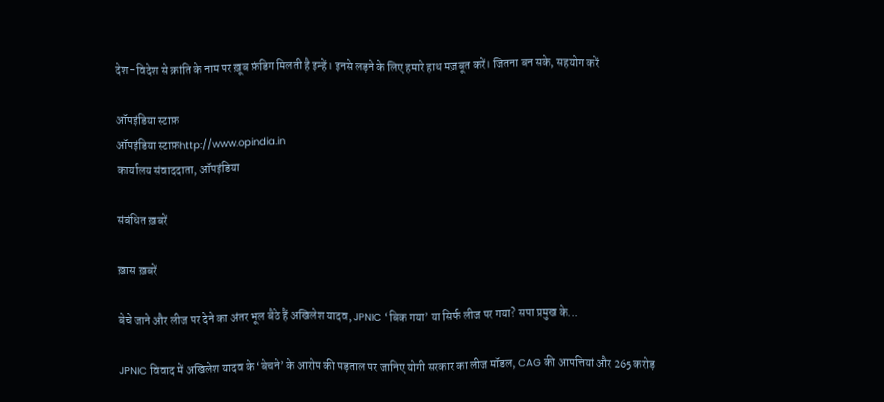देश-विदेश से क्रांति के नाम पर ख़ूब फ़ंडिग मिलती है इन्हें। इनसे लड़ने के लिए हमारे हाथ मज़बूत करें। जितना बन सके, सहयोग करें

ऑपइंडिया स्टाफ़
ऑपइंडिया स्टाफ़http://www.opindia.in
कार्यालय संवाददाता, ऑपइंडिया

संबंधित ख़बरें

ख़ास ख़बरें

बेचे जाने और लीज पर देने का अंतर भूल बैठे हैं अखिलेश यादव, JPNIC ‘बिक गया’ या सिर्फ लीज पर गया? सपा प्रमुख के...

JPNIC विवाद में अखिलेश यादव के ‘बेचने’ के आरोप की पड़ताल पर जानिए योगी सरकार का लीज मॉडल, CAG की आपत्तियां और 265 करोड़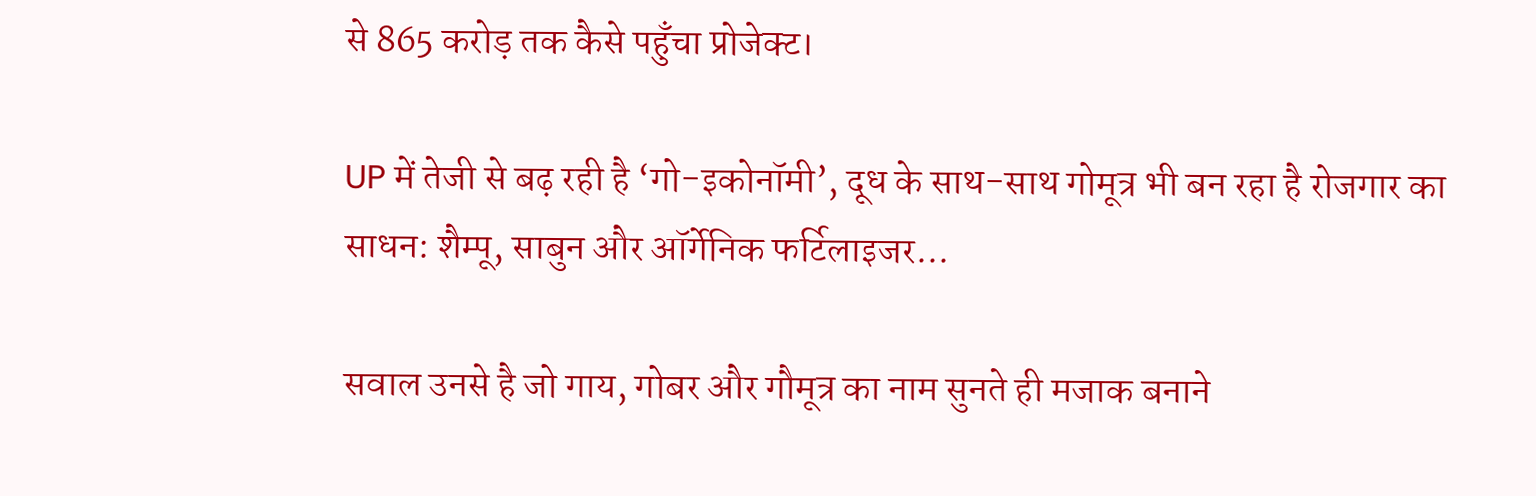से 865 करोड़ तक कैसे पहुँचा प्रोजेक्ट।

UP में तेजी से बढ़ रही है ‘गो-इकोनॉमी’, दूध के साथ-साथ गोमूत्र भी बन रहा है रोजगार का साधन: शैम्पू, साबुन और ऑर्गेनिक फर्टिलाइजर...

सवाल उनसे है जो गाय, गोबर और गौमूत्र का नाम सुनते ही मजाक बनाने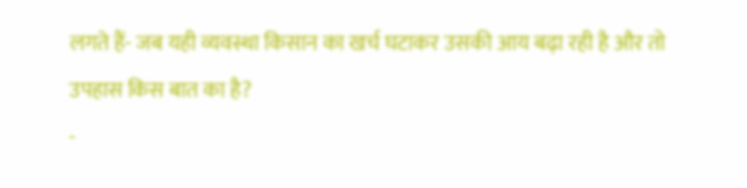लगते हैं- जब यही व्यवस्था किसान का खर्च घटाकर उसकी आय बढ़ा रही है और तो उपहास किस बात का है?
-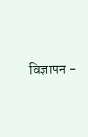विज्ञापन -